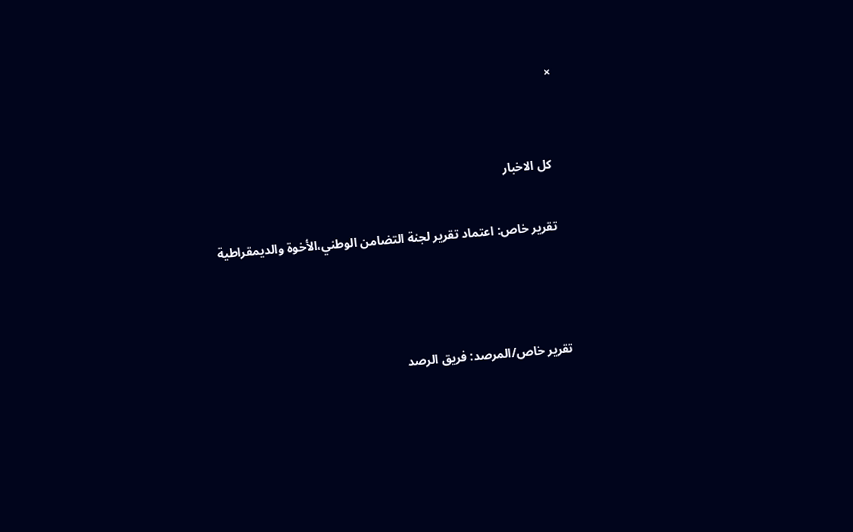×


  کل الاخبار

  تقرير خاص: اعتماد تقرير لجنة التضامن الوطني،الأخوة والديمقراطية



تقرير خاص/المرصد: فريق الرصد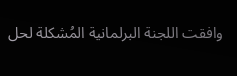وافقت اللجنة البرلمانية المُشكلة لحل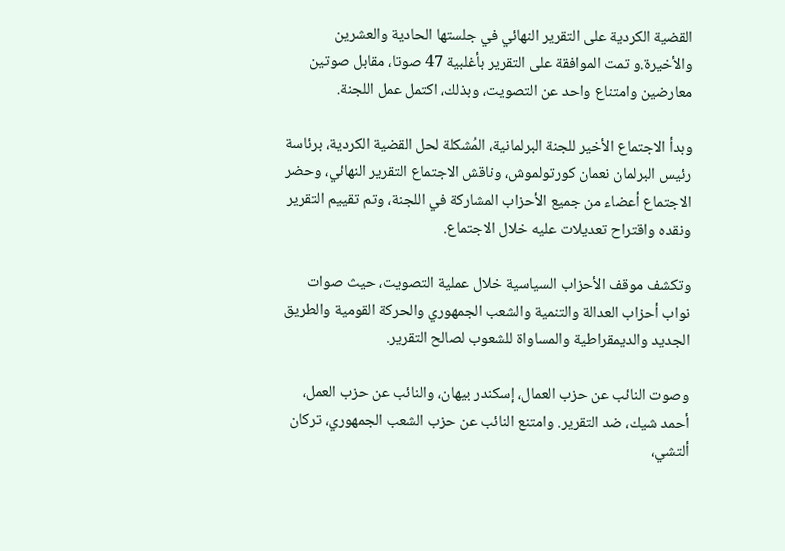القضية الكردية على التقرير النهائي في جلستها الحادية والعشرين والأخيرة.و تمت الموافقة على التقرير بأغلبية 47 صوتا، مقابل صوتين معارضين وامتناع واحد عن التصويت، وبذلك، اكتمل عمل اللجنة.

وبدأ الاجتماع الأخير للجنة البرلمانية، المُشكلة لحل القضية الكردية، برئاسة رئيس البرلمان نعمان كورتولموش، وناقش الاجتماع التقرير النهائي، وحضر الاجتماع أعضاء من جميع الأحزاب المشاركة في اللجنة، وتم تقييم التقرير ونقده واقتراح تعديلات عليه خلال الاجتماع.

وتكشف موقف الأحزاب السياسية خلال عملية التصويت، حيث صوات نواب أحزاب العدالة والتنمية والشعب الجمهوري والحركة القومية والطريق الجديد والديمقراطية والمساواة للشعوب لصالح التقرير.

وصوت النائب عن حزب العمال، إسكندر بيهان، والنائب عن حزب العمل، أحمد شيك، ضد التقرير. وامتنع النائب عن حزب الشعب الجمهوري، تركان ألتشي،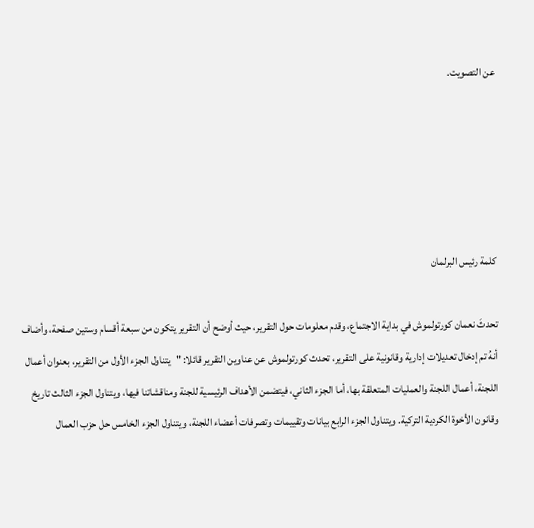عن التصويت.





كلمة رئيس البرلمان

تحدثَ نعمان كورتولموش في بداية الاجتماع، وقدم معلومات حول التقرير، حيث أوضح أن التقرير يتكون من سبعة أقسام وستين صفحة، وأضاف أنهُ تم إدخال تعديلات إدارية وقانونية على التقرير، تحدث كورتولموش عن عناوين التقرير قائلا: "يتناول الجزء الأول من التقرير، بعنوان أعمال اللجنة، أعمال اللجنة والعمليات المتعلقة بها، أما الجزء الثاني، فيتضمن الأهداف الرئيسية للجنة ومناقشاتنا فيها، ويتناول الجزء الثالث تاريخ وقانون الأخوة الكردية التركية. ويتناول الجزء الرابع بيانات وتقييمات وتصرفات أعضاء اللجنة، ويتناول الجزء الخامس حل حزب العمال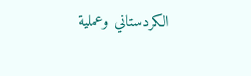الكردستاني وعملية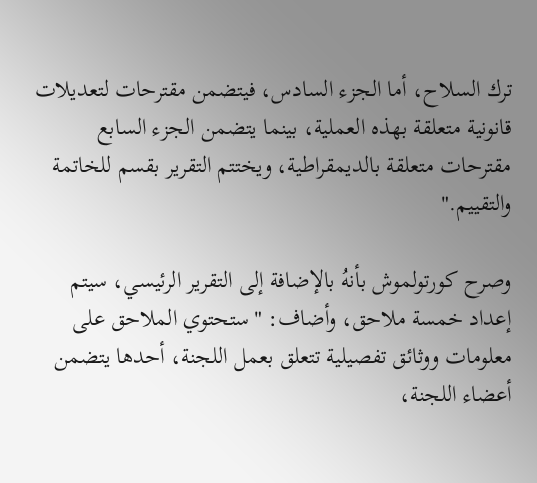ترك السلاح، أما الجزء السادس، فيتضمن مقترحات لتعديلات قانونية متعلقة بهذه العملية، بينما يتضمن الجزء السابع مقترحات متعلقة بالديمقراطية، ويختتم التقرير بقسم للخاتمة والتقييم."

وصرح كورتولموش بأنهُ بالإضافة إلى التقرير الرئيسي، سيتم إعداد خمسة ملاحق، وأضاف: "ستحتوي الملاحق على معلومات ووثائق تفصيلية تتعلق بعمل اللجنة، أحدها يتضمن أعضاء اللجنة،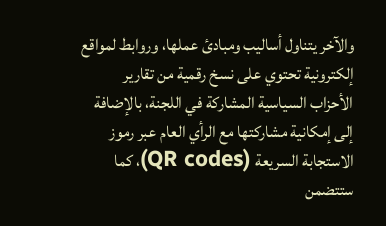والآخر يتناول أساليب ومبادئ عملها، وروابط لمواقع إلكترونية تحتوي على نسخ رقمية من تقارير الأحزاب السياسية المشاركة في اللجنة، بالإضافة إلى إمكانية مشاركتها مع الرأي العام عبر رموز الاستجابة السريعة (QR codes)، كما ستتضمن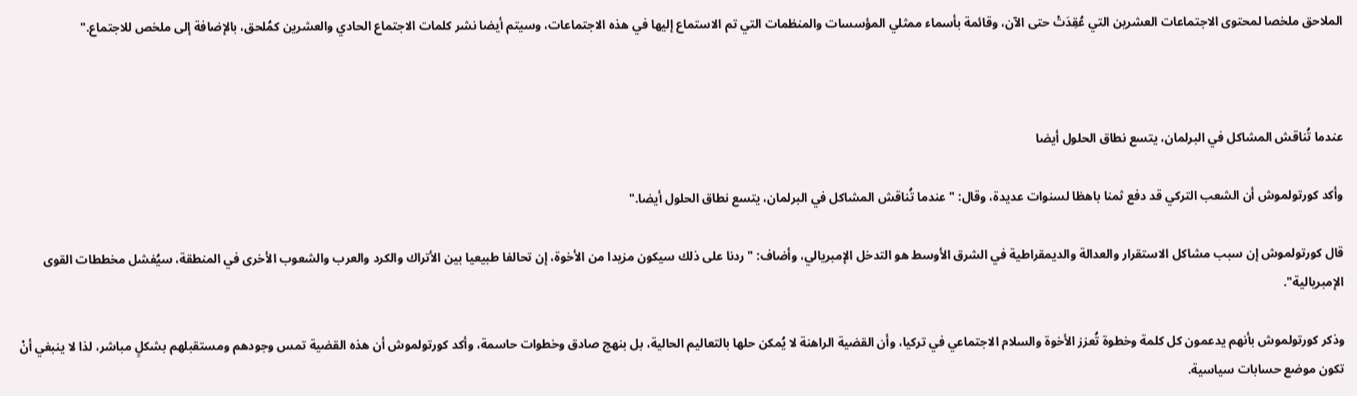الملاحق ملخصا لمحتوى الاجتماعات العشرين التي عُقِدَتْ حتى الآن، وقائمة بأسماء ممثلي المؤسسات والمنظمات التي تم الاستماع إليها في هذه الاجتماعات، وسيتم أيضا نشر كلمات الاجتماع الحادي والعشرين كمُلحق، بالإضافة إلى ملخص للاجتماع."



عندما تُناقش المشاكل في البرلمان، يتسع نطاق الحلول أيضا

وأكد كورتولموش أن الشعب التركي قد دفع ثمنا باهظا لسنوات عديدة، وقال: "عندما تُناقش المشاكل في البرلمان، يتسع نطاق الحلول أيضا."

قال كورتولموش إن سبب مشاكل الاستقرار والعدالة والديمقراطية في الشرق الأوسط هو التدخل الإمبريالي، وأضاف: "ردنا على ذلك سيكون مزيدا من الأخوة، إن تحالفا طبيعيا بين الأتراك والكرد والعرب والشعوب الأخرى في المنطقة، سيُفشل مخططات القوى الإمبريالية".

وذكر كورتولموش بأنهم يدعمون كل كلمة وخطوة تُعزز الأخوة والسلام الاجتماعي في تركيا، وأن القضية الراهنة لا يُمكن حلها بالتعاليم الحالية، بل بنهج صادق وخطوات حاسمة، وأكد كورتولموش أن هذه القضية تمس وجودهم ومستقبلهم بشكلٍ مباشر، لذا لا ينبغي أنْ تكون موضع حسابات سياسية.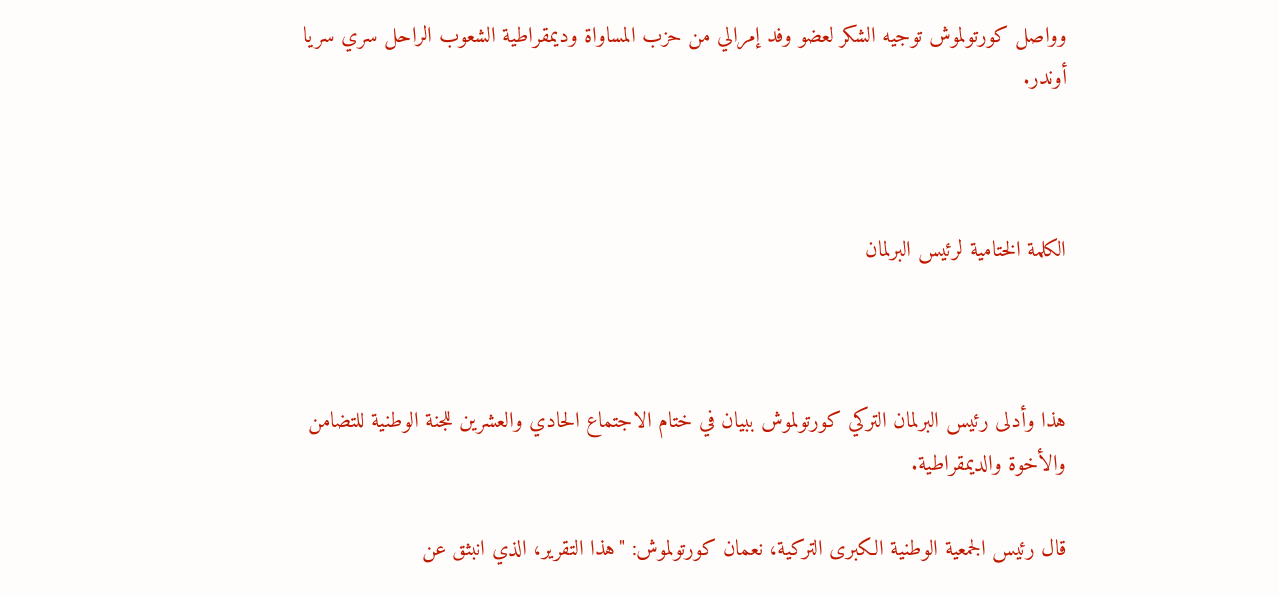وواصل كورتولموش توجيه الشكر لعضو وفد إمرالي من حزب المساواة وديمقراطية الشعوب الراحل سري سريا أوندر.



الكلمة الختامية لرئيس البرلمان



هذا وأدلى رئيس البرلمان التركي كورتولموش ببيان في ختام الاجتماع الحادي والعشرين للجنة الوطنية للتضامن والأخوة والديمقراطية.

قال رئيس الجمعية الوطنية الكبرى التركية، نعمان كورتولموش: "هذا التقرير، الذي انبثق عن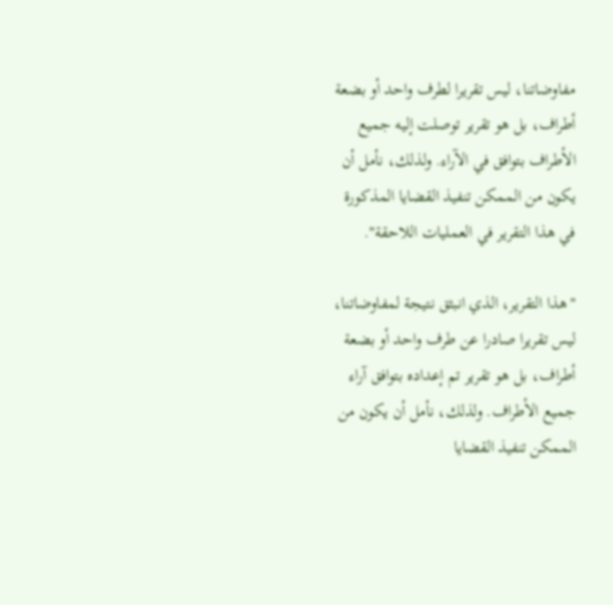مفاوضاتنا، ليس تقريرا لطرف واحد أو بضعة أطراف، بل هو تقرير توصلت إليه جميع الأطراف بتوافق في الآراء. ولذلك، نأمل أن يكون من الممكن تنفيذ القضايا المذكورة في هذا التقرير في العمليات اللاحقة".

"هذا التقرير، الذي انبثق نتيجة لمفاوضاتنا، ليس تقريرا صادرا عن طرف واحد أو بضعة أطراف، بل هو تقرير تم إعداده بتوافق آراء جميع الأطراف. ولذلك، نأمل أن يكون من الممكن تنفيذ القضايا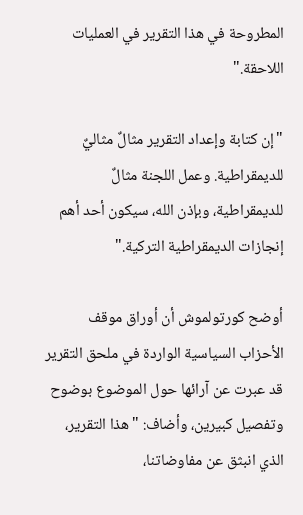المطروحة في هذا التقرير في العمليات اللاحقة."

"إن كتابة وإعداد التقرير مثالٌ مثاليٌ للديمقراطية. وعمل اللجنة مثالٌ للديمقراطية، وبإذن الله، سيكون أحد أهم إنجازات الديمقراطية التركية."

أوضح كورتولموش أن أوراق موقف الأحزاب السياسية الواردة في ملحق التقرير قد عبرت عن آرائها حول الموضوع بوضوح وتفصيل كبيرين، وأضاف: "هذا التقرير، الذي انبثق عن مفاوضاتنا،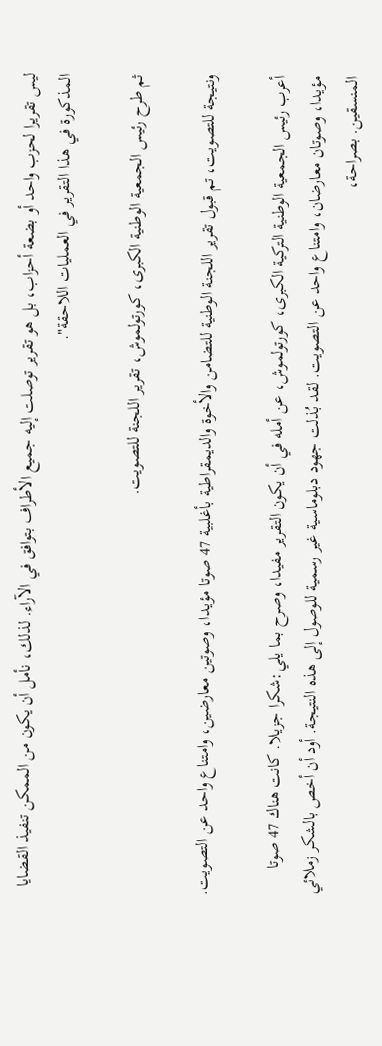ليس تقريرا لحزب واحد أو بضعة أحزاب، بل هو تقرير توصلت إليه جميع الأطراف بتوافق في الآراء. لذلك، نأمل أن يكون من الممكن تنفيذ القضايا المذكورة في هذا التقرير في العمليات اللاحقة".

ثم طرح رئيس الجمعية الوطنية الكبرى، كورتولموش، تقرير اللجنة للتصويت.

ونتيجة للتصويت، تم قبول تقرير اللجنة الوطنية للتضامن والأخوة والديمقراطية بأغلبية 47 صوتا مؤيدا، وصوتين معارضين، وامتناع واحد عن التصويت.

أعرب رئيس الجمعية الوطنية التركية الكبرى، كورتولموش، عن أمله في أن يكون التقرير مفيدا، وصرح بما يلي:شكرا جزيلا. كانت هناك 47 صوتا مؤيدا، وصوتان معارضان، وامتناع واحد عن التصويت. لقد بُذلت جهود دبلوماسية غير رسمية للوصول إلى هذه النتيجة. أود أن أخص بالشكر زملائي المنسقين. بصراحة،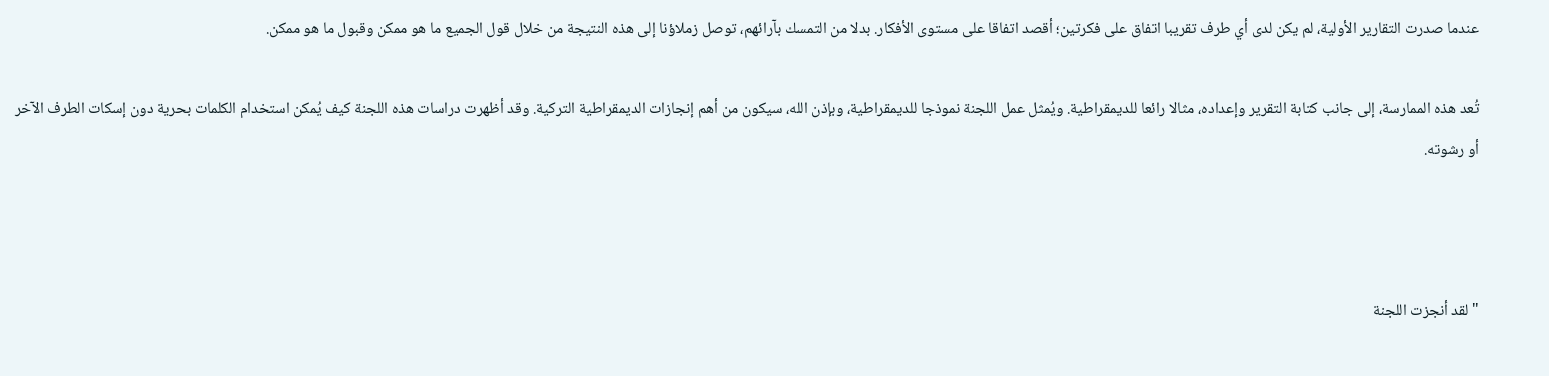عندما صدرت التقارير الأولية، لم يكن لدى أي طرف تقريبا اتفاق على فكرتين؛ أقصد اتفاقا على مستوى الأفكار. بدلا من التمسك بآرائهم، توصل زملاؤنا إلى هذه النتيجة من خلال قول الجميع ما هو ممكن وقبول ما هو ممكن.

تُعد هذه الممارسة، إلى جانب كتابة التقرير وإعداده، مثالا رائعا للديمقراطية. ويُمثل عمل اللجنة نموذجا للديمقراطية، وبإذن الله، سيكون من أهم إنجازات الديمقراطية التركية. وقد أظهرت دراسات هذه اللجنة كيف يُمكن استخدام الكلمات بحرية دون إسكات الطرف الآخر أو رشوته.



"لقد أنجزت اللجنة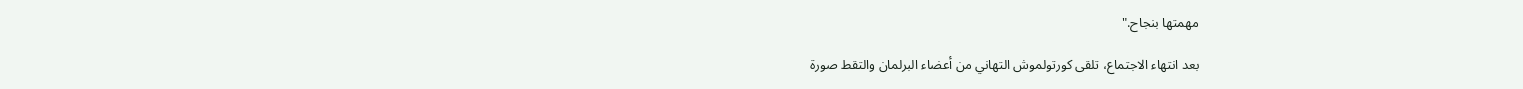مهمتها بنجاح."

بعد انتهاء الاجتماع، تلقى كورتولموش التهاني من أعضاء البرلمان والتقط صورة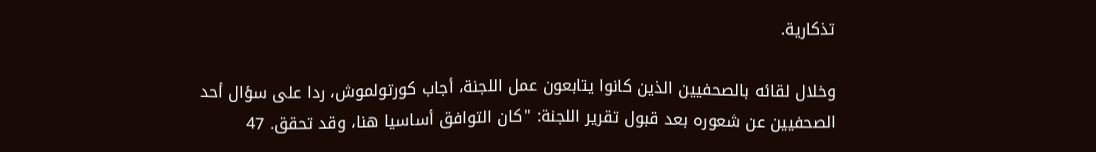تذكارية.

وخلال لقائه بالصحفيين الذين كانوا يتابعون عمل اللجنة، أجاب كورتولموش، ردا على سؤال أحد الصحفيين عن شعوره بعد قبول تقرير اللجنة: "كان التوافق أساسيا هنا، وقد تحقق. 47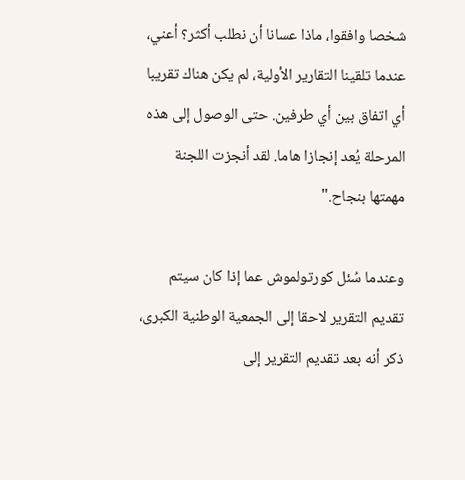شخصا وافقوا، ماذا عسانا أن نطلب أكثر؟ أعني، عندما تلقينا التقارير الأولية، لم يكن هناك تقريبا أي اتفاق بين أي طرفين. حتى الوصول إلى هذه المرحلة يُعد إنجازا هاما. لقد أنجزت اللجنة مهمتها بنجاح."

وعندما سُئل كورتولموش عما إذا كان سيتم تقديم التقرير لاحقا إلى الجمعية الوطنية الكبرى، ذكر أنه بعد تقديم التقرير إلى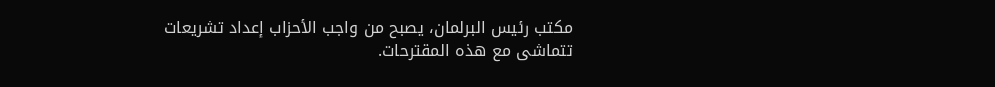مكتب رئيس البرلمان، يصبح من واجب الأحزاب إعداد تشريعات تتماشى مع هذه المقترحات.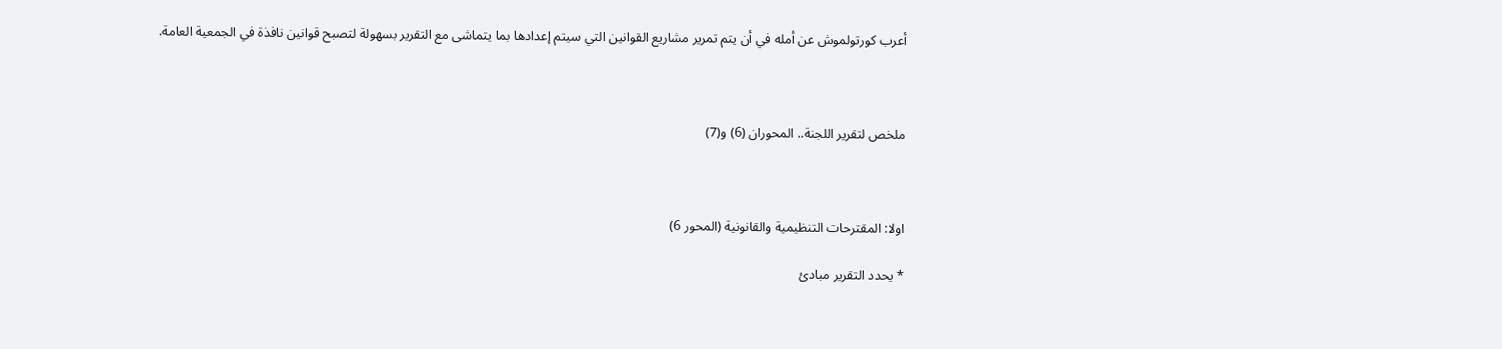أعرب كورتولموش عن أمله في أن يتم تمرير مشاريع القوانين التي سيتم إعدادها بما يتماشى مع التقرير بسهولة لتصبح قوانين نافذة في الجمعية العامة.



ملخص لتقرير اللجنة.. المحوران (6) و(7)



اولا: المقترحات التنظيمية والقانونية (المحور 6)

* يحدد التقرير مبادئ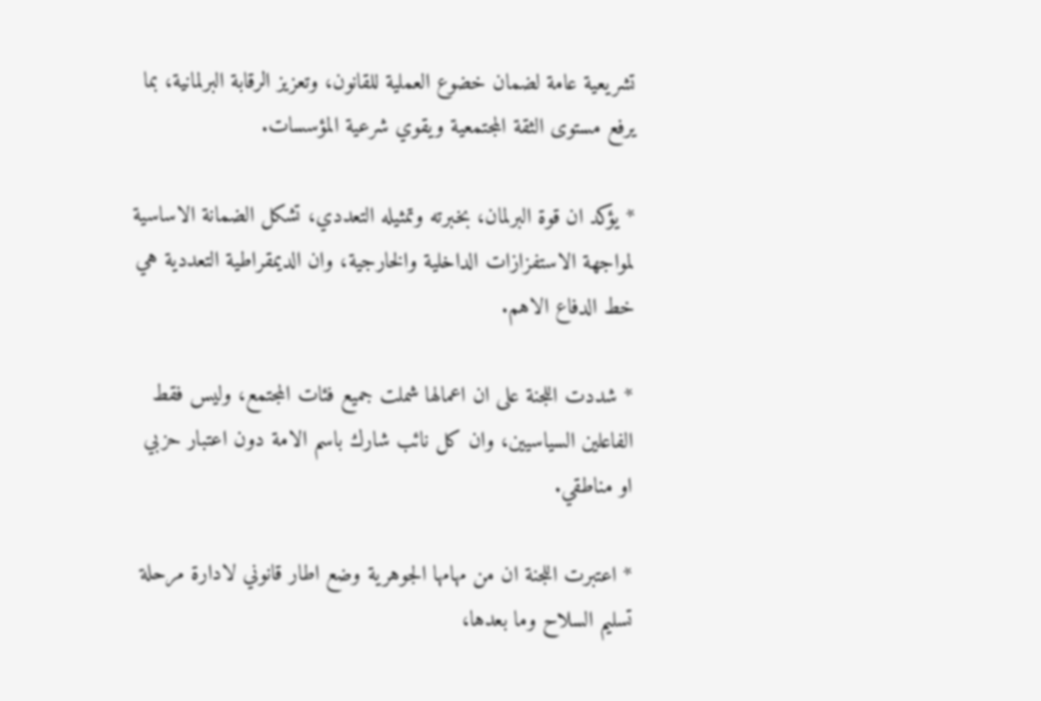تشريعية عامة لضمان خضوع العملية للقانون، وتعزيز الرقابة البرلمانية، بما يرفع مستوى الثقة المجتمعية ويقوي شرعية المؤسسات.

* يؤكد ان قوة البرلمان، بخبرته وتمثيله التعددي، تشكل الضمانة الاساسية لمواجهة الاستفزازات الداخلية والخارجية، وان الديمقراطية التعددية هي خط الدفاع الاهم.

* شددت اللجنة على ان اعمالها شملت جميع فئات المجتمع، وليس فقط الفاعلين السياسيين، وان كل نائب شارك باسم الامة دون اعتبار حزبي او مناطقي.

* اعتبرت اللجنة ان من مهامها الجوهرية وضع اطار قانوني لادارة مرحلة تسليم السلاح وما بعدها،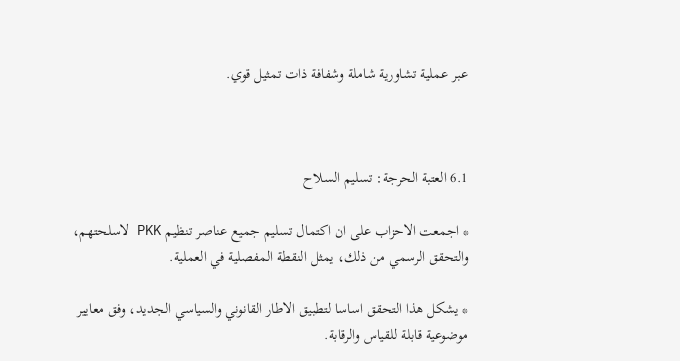عبر عملية تشاورية شاملة وشفافة ذات تمثيل قوي.



6.1 العتبة الحرجة: تسليم السلاح

* اجمعت الاحزاب على ان اكتمال تسليم جميع عناصر تنظيم PKK لاسلحتهم، والتحقق الرسمي من ذلك، يمثل النقطة المفصلية في العملية.

* يشكل هذا التحقق اساسا لتطبيق الاطار القانوني والسياسي الجديد، وفق معايير موضوعية قابلة للقياس والرقابة.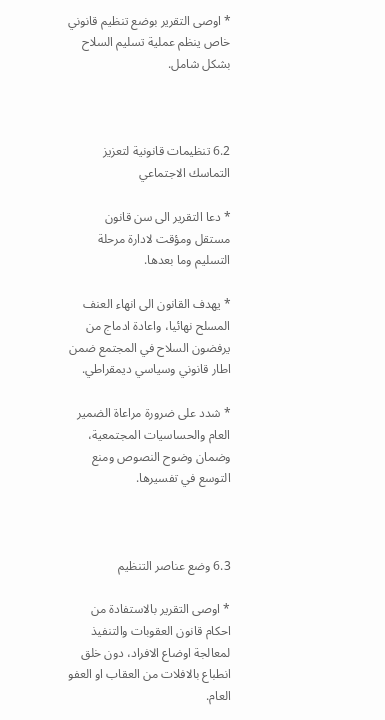* اوصى التقرير بوضع تنظيم قانوني خاص ينظم عملية تسليم السلاح بشكل شامل.



6.2 تنظيمات قانونية لتعزيز التماسك الاجتماعي

* دعا التقرير الى سن قانون مستقل ومؤقت لادارة مرحلة التسليم وما بعدها.

* يهدف القانون الى انهاء العنف المسلح نهائيا، واعادة ادماج من يرفضون السلاح في المجتمع ضمن اطار قانوني وسياسي ديمقراطي.

* شدد على ضرورة مراعاة الضمير العام والحساسيات المجتمعية، وضمان وضوح النصوص ومنع التوسع في تفسيرها.



6.3 وضع عناصر التنظيم

* اوصى التقرير بالاستفادة من احكام قانون العقوبات والتنفيذ لمعالجة اوضاع الافراد، دون خلق انطباع بالافلات من العقاب او العفو العام.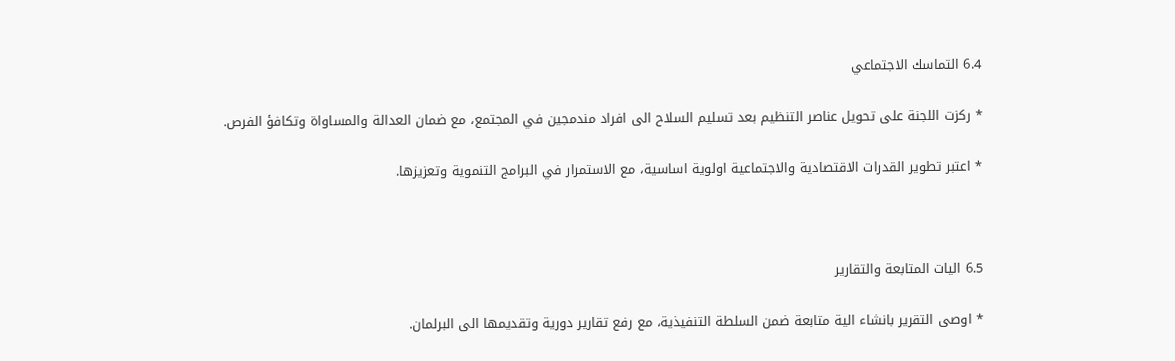6.4 التماسك الاجتماعي

* ركزت اللجنة على تحويل عناصر التنظيم بعد تسليم السلاح الى افراد مندمجين في المجتمع، مع ضمان العدالة والمساواة وتكافؤ الفرص.

* اعتبر تطوير القدرات الاقتصادية والاجتماعية اولوية اساسية، مع الاستمرار في البرامج التنموية وتعزيزها.



6.5 اليات المتابعة والتقارير

* اوصى التقرير بانشاء الية متابعة ضمن السلطة التنفيذية، مع رفع تقارير دورية وتقديمها الى البرلمان.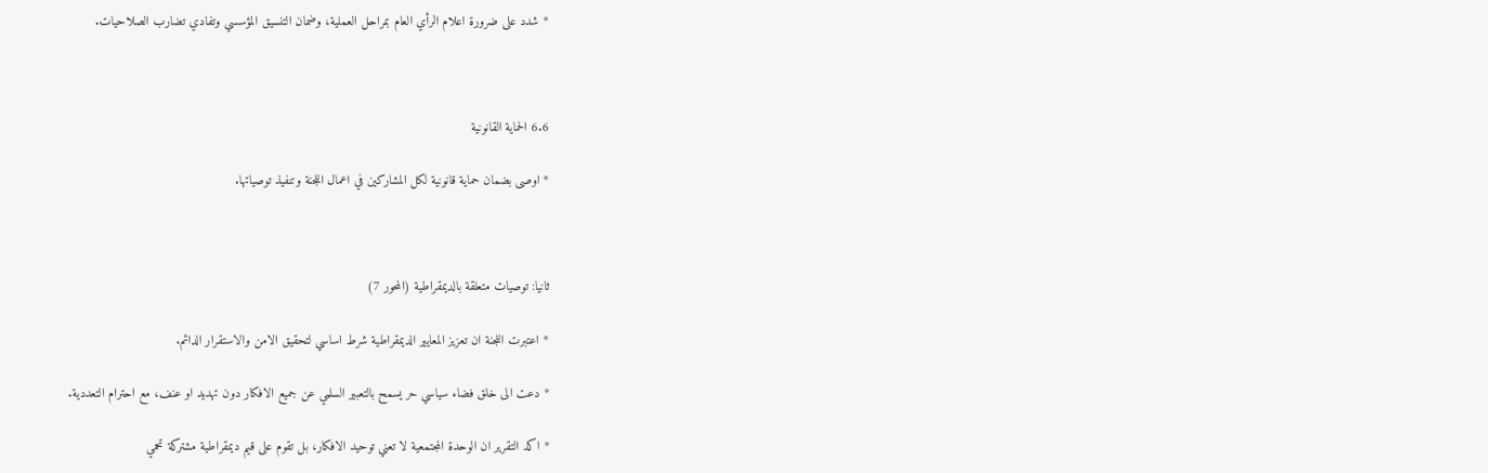* شدد على ضرورة اعلام الرأي العام بمراحل العملية، وضمان التنسيق المؤسسي وتفادي تضارب الصلاحيات.



6.6 الحماية القانونية

* اوصى بضمان حماية قانونية لكل المشاركين في اعمال اللجنة وتنفيذ توصياتها.



ثانيا: توصيات متعلقة بالديمقراطية (المحور 7)

* اعتبرت اللجنة ان تعزيز المعايير الديمقراطية شرط اساسي لتحقيق الامن والاستقرار الدائم.

* دعت الى خلق فضاء سياسي حر يسمح بالتعبير السلمي عن جميع الافكار دون تهديد او عنف، مع احترام التعددية.

* اكد التقرير ان الوحدة المجتمعية لا تعني توحيد الافكار، بل تقوم على قيم ديمقراطية مشتركة تحمي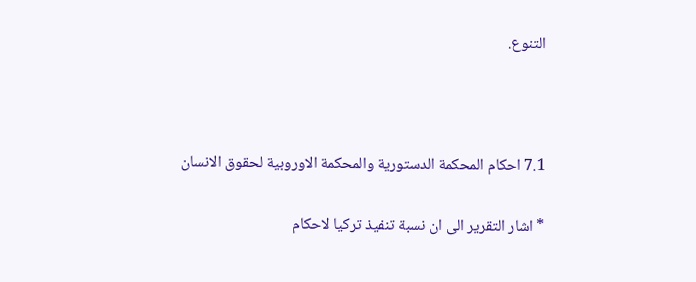التنوع.



7.1 احكام المحكمة الدستورية والمحكمة الاوروبية لحقوق الانسان

* اشار التقرير الى ان نسبة تنفيذ تركيا لاحكام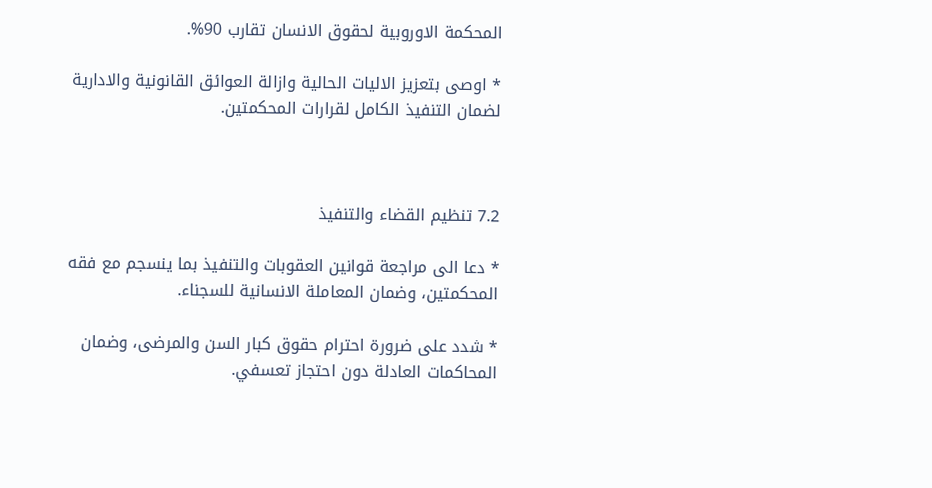المحكمة الاوروبية لحقوق الانسان تقارب 90%.

* اوصى بتعزيز الاليات الحالية وازالة العوائق القانونية والادارية لضمان التنفيذ الكامل لقرارات المحكمتين.



7.2 تنظيم القضاء والتنفيذ

* دعا الى مراجعة قوانين العقوبات والتنفيذ بما ينسجم مع فقه المحكمتين، وضمان المعاملة الانسانية للسجناء.

* شدد على ضرورة احترام حقوق كبار السن والمرضى، وضمان المحاكمات العادلة دون احتجاز تعسفي.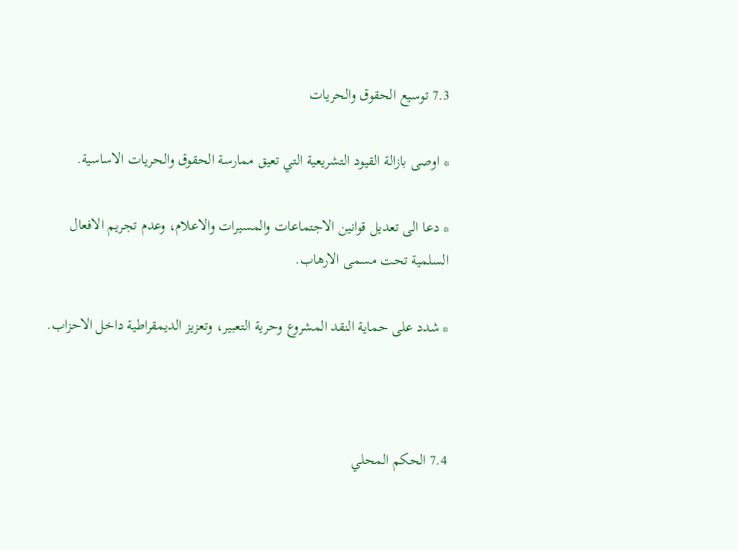7.3 توسيع الحقوق والحريات

* اوصى بازالة القيود التشريعية التي تعيق ممارسة الحقوق والحريات الاساسية.

* دعا الى تعديل قوانين الاجتماعات والمسيرات والاعلام، وعدم تجريم الافعال السلمية تحت مسمى الارهاب.

* شدد على حماية النقد المشروع وحرية التعبير، وتعزيز الديمقراطية داخل الاحزاب.



7.4 الحكم المحلي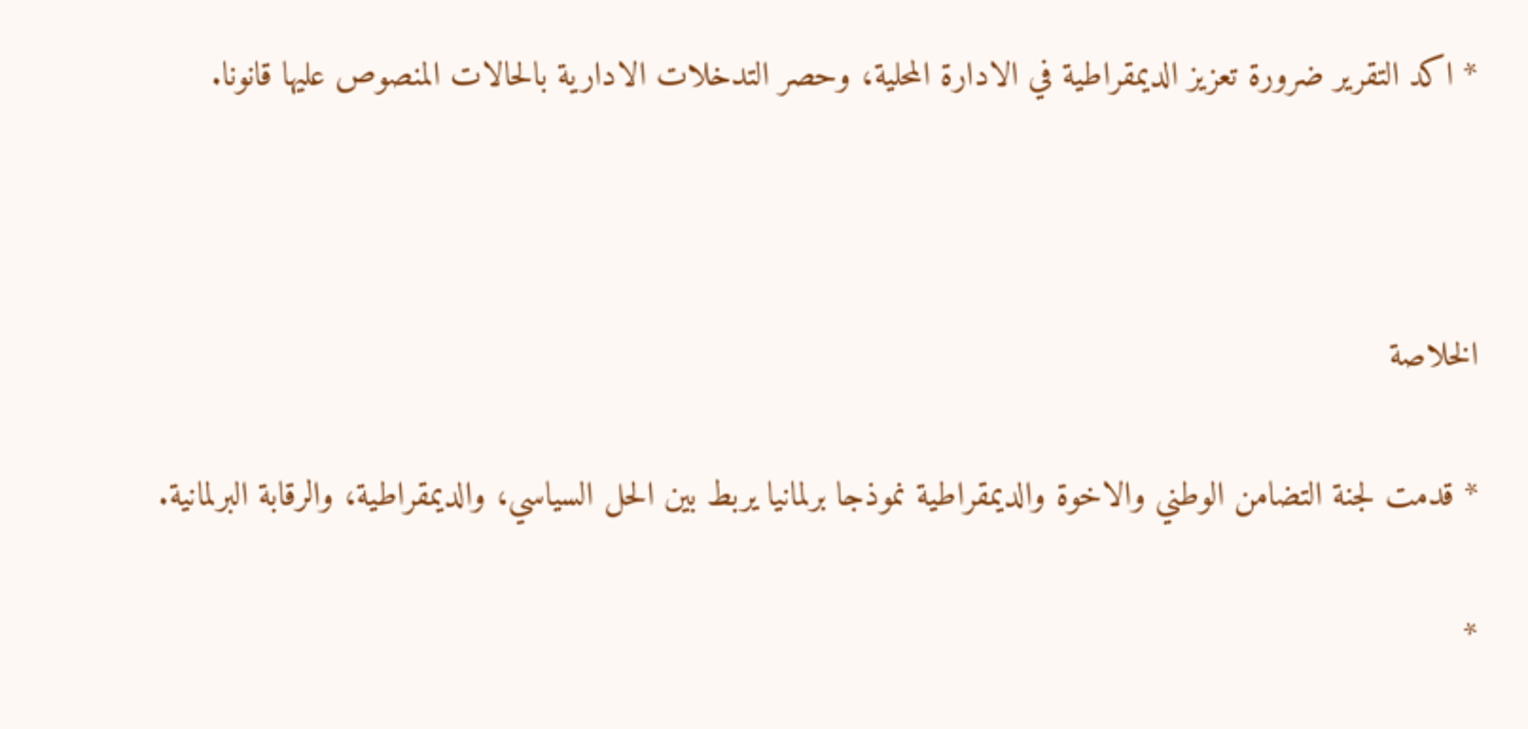* اكد التقرير ضرورة تعزيز الديمقراطية في الادارة المحلية، وحصر التدخلات الادارية بالحالات المنصوص عليها قانونا.



الخلاصة

* قدمت لجنة التضامن الوطني والاخوة والديمقراطية نموذجا برلمانيا يربط بين الحل السياسي، والديمقراطية، والرقابة البرلمانية.

*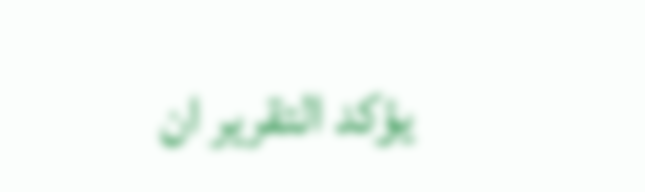يؤكد التقرير ان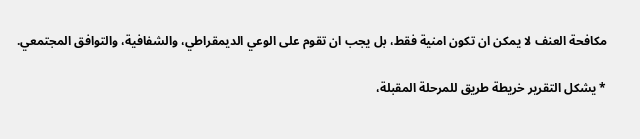مكافحة العنف لا يمكن ان تكون امنية فقط، بل يجب ان تقوم على الوعي الديمقراطي، والشفافية، والتوافق المجتمعي.

* يشكل التقرير خريطة طريق للمرحلة المقبلة،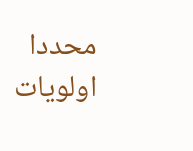محددا اولويات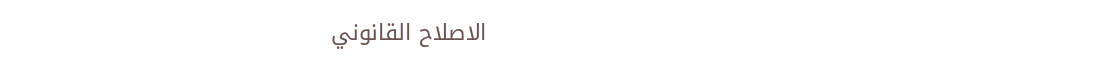الاصلاح القانوني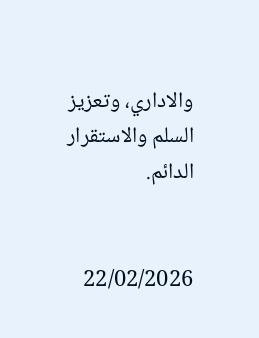والاداري، وتعزيز السلم والاستقرار الدائم.


22/02/2026